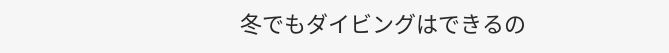冬でもダイビングはできるの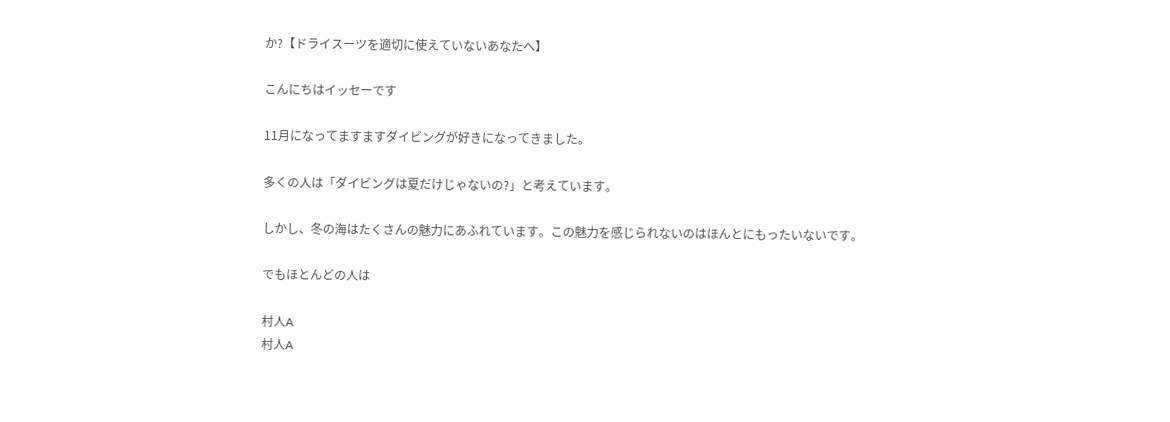か?【ドライスーツを適切に使えていないあなたへ】

こんにちはイッセーです

11月になってますますダイビングが好きになってきました。

多くの人は「ダイビングは夏だけじゃないの?」と考えています。

しかし、冬の海はたくさんの魅力にあふれています。この魅力を感じられないのはほんとにもったいないです。

でもほとんどの人は

村人A
村人A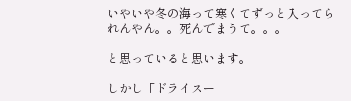いやいや冬の海って寒くてずっと入ってられんやん。。死んでまうて。。。

と思っていると思います。

しかし「ドライスー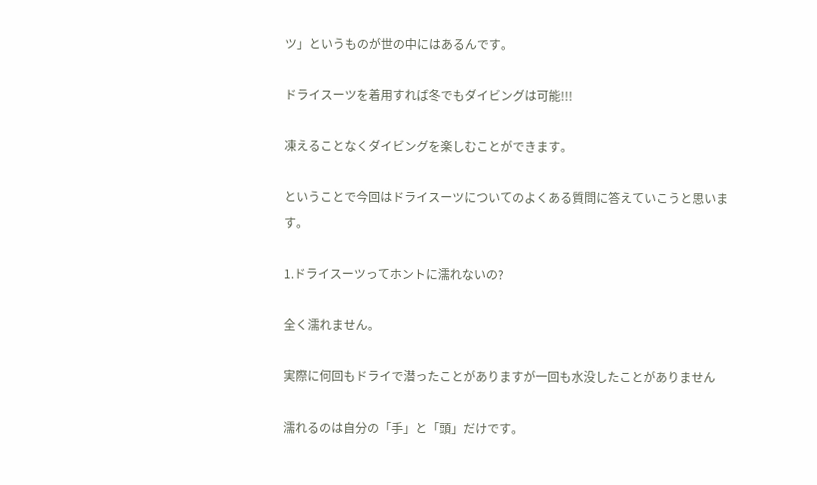ツ」というものが世の中にはあるんです。

ドライスーツを着用すれば冬でもダイビングは可能!!!

凍えることなくダイビングを楽しむことができます。

ということで今回はドライスーツについてのよくある質問に答えていこうと思います。

1.ドライスーツってホントに濡れないの?

全く濡れません。

実際に何回もドライで潜ったことがありますが一回も水没したことがありません

濡れるのは自分の「手」と「頭」だけです。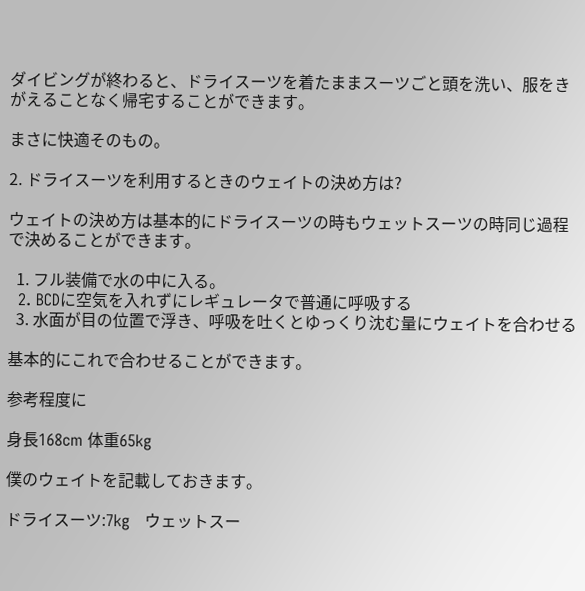ダイビングが終わると、ドライスーツを着たままスーツごと頭を洗い、服をきがえることなく帰宅することができます。

まさに快適そのもの。

2. ドライスーツを利用するときのウェイトの決め方は?

ウェイトの決め方は基本的にドライスーツの時もウェットスーツの時同じ過程で決めることができます。

  1. フル装備で水の中に入る。
  2. BCDに空気を入れずにレギュレータで普通に呼吸する
  3. 水面が目の位置で浮き、呼吸を吐くとゆっくり沈む量にウェイトを合わせる

基本的にこれで合わせることができます。

参考程度に

身長168cm 体重65kg

僕のウェイトを記載しておきます。

ドライスーツ:7kg   ウェットスー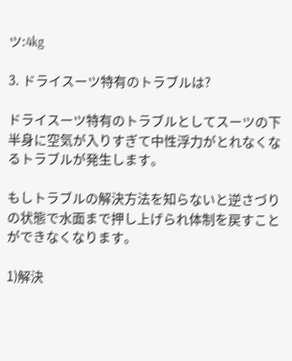ツ:4kg

3. ドライスーツ特有のトラブルは?

ドライスーツ特有のトラブルとしてスーツの下半身に空気が入りすぎて中性浮力がとれなくなるトラブルが発生します。

もしトラブルの解決方法を知らないと逆さづりの状態で水面まで押し上げられ体制を戻すことができなくなります。

1)解決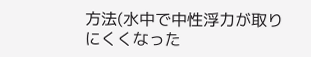方法(水中で中性浮力が取りにくくなった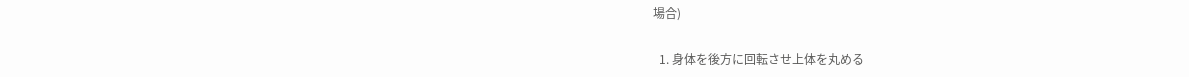場合)

  1. 身体を後方に回転させ上体を丸める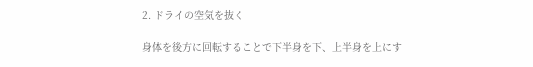2. ドライの空気を抜く

身体を後方に回転することで下半身を下、上半身を上にす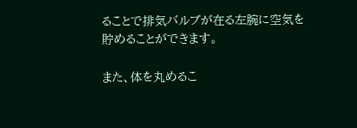ることで排気バルブが在る左腕に空気を貯めることができます。

また、体を丸めるこ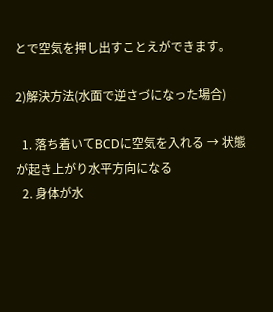とで空気を押し出すことえができます。

2)解決方法(水面で逆さづになった場合)

  1. 落ち着いてBCDに空気を入れる → 状態が起き上がり水平方向になる
  2. 身体が水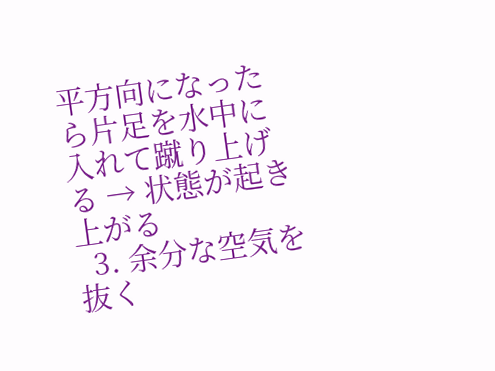平方向になったら片足を水中に入れて蹴り上げる → 状態が起き上がる
  3. 余分な空気を抜く